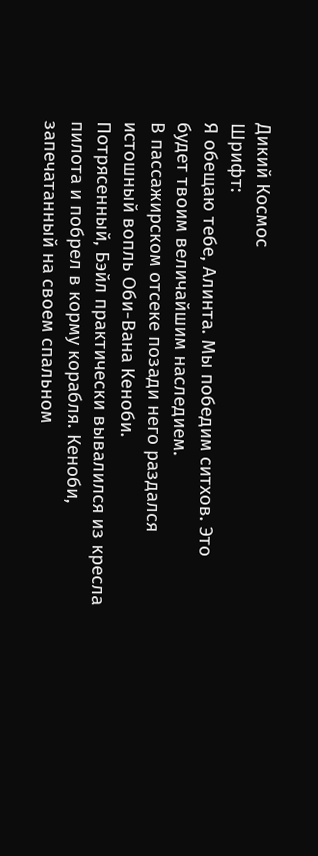Дикий Космос
Шрифт:
Я обещаю тебе, Алинта. Мы победим ситхов. Это будет твоим величайшим наследием.
В пассажирском отсеке позади него раздался истошный вопль Оби-Вана Кеноби.
Потрясенный, Бэйл практически вывалился из кресла пилота и побрел в корму корабля. Кеноби, запечатанный на своем спальном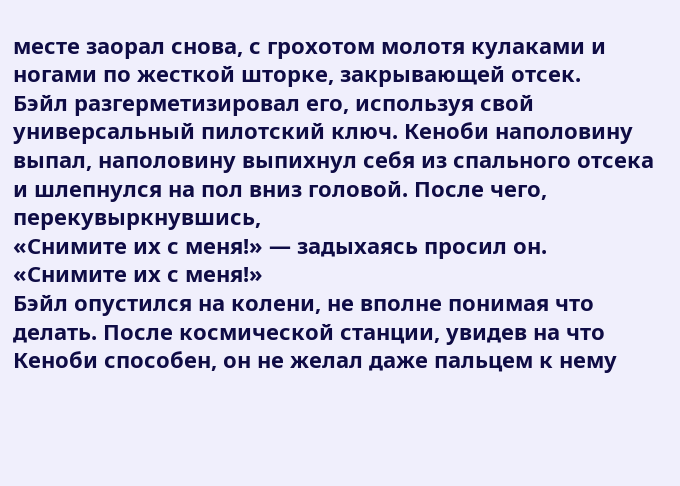месте заорал снова, с грохотом молотя кулаками и ногами по жесткой шторке, закрывающей отсек.
Бэйл разгерметизировал его, используя свой универсальный пилотский ключ. Кеноби наполовину выпал, наполовину выпихнул себя из спального отсека и шлепнулся на пол вниз головой. После чего, перекувыркнувшись,
«Снимите их с меня!» — задыхаясь просил он. «Снимите их с меня!»
Бэйл опустился на колени, не вполне понимая что делать. После космической станции, увидев на что Кеноби способен, он не желал даже пальцем к нему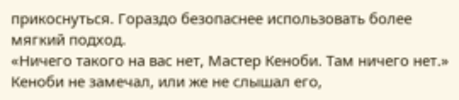прикоснуться. Гораздо безопаснее использовать более мягкий подход.
«Ничего такого на вас нет, Мастер Кеноби. Там ничего нет.»
Кеноби не замечал, или же не слышал его,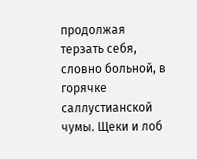продолжая терзать себя, словно больной, в горячке саллустианской чумы. Щеки и лоб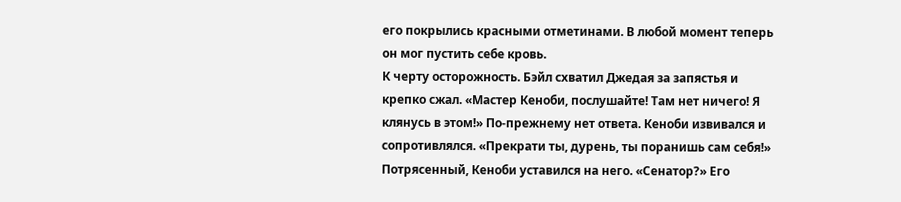его покрылись красными отметинами. В любой момент теперь он мог пустить себе кровь.
К черту осторожность. Бэйл схватил Джедая за запястья и крепко сжал. «Мастер Кеноби, послушайте! Там нет ничего! Я клянусь в этом!» По-прежнему нет ответа. Кеноби извивался и сопротивлялся. «Прекрати ты, дурень, ты поранишь сам себя!»
Потрясенный, Кеноби уставился на него. «Сенатор?» Его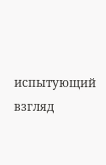испытующий взгляд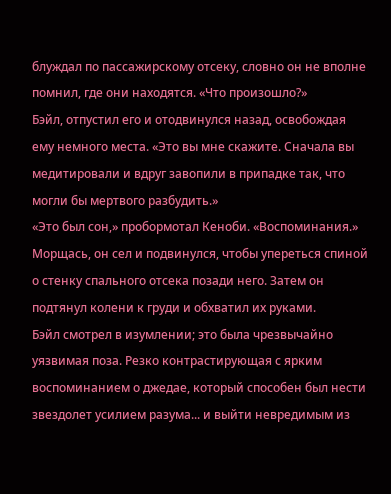блуждал по пассажирскому отсеку, словно он не вполне помнил, где они находятся. «Что произошло?»
Бэйл, отпустил его и отодвинулся назад, освобождая ему немного места. «Это вы мне скажите. Сначала вы медитировали и вдруг завопили в припадке так, что могли бы мертвого разбудить.»
«Это был сон,» пробормотал Кеноби. «Воспоминания.» Морщась, он сел и подвинулся, чтобы упереться спиной о стенку спального отсека позади него. Затем он подтянул колени к груди и обхватил их руками.
Бэйл смотрел в изумлении; это была чрезвычайно уязвимая поза. Резко контрастирующая с ярким воспоминанием о джедае, который способен был нести звездолет усилием разума... и выйти невредимым из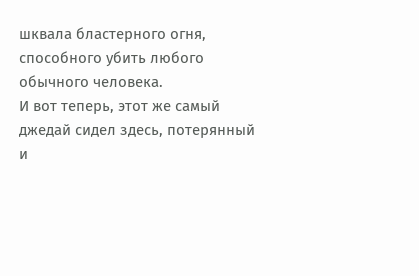шквала бластерного огня, способного убить любого обычного человека.
И вот теперь, этот же самый джедай сидел здесь, потерянный и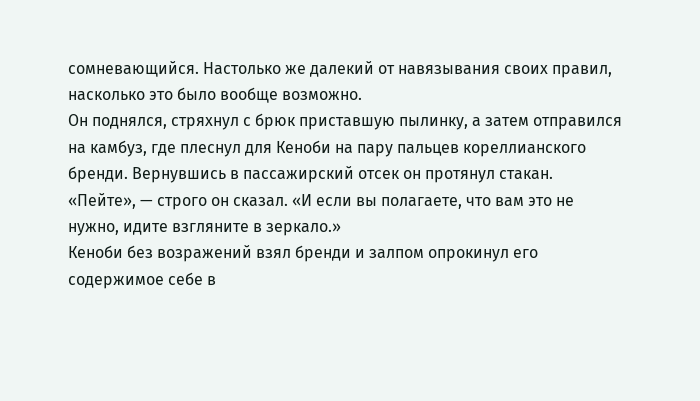сомневающийся. Настолько же далекий от навязывания своих правил, насколько это было вообще возможно.
Он поднялся, стряхнул с брюк приставшую пылинку, а затем отправился на камбуз, где плеснул для Кеноби на пару пальцев кореллианского бренди. Вернувшись в пассажирский отсек он протянул стакан.
«Пейте», — строго он сказал. «И если вы полагаете, что вам это не нужно, идите взгляните в зеркало.»
Кеноби без возражений взял бренди и залпом опрокинул его содержимое себе в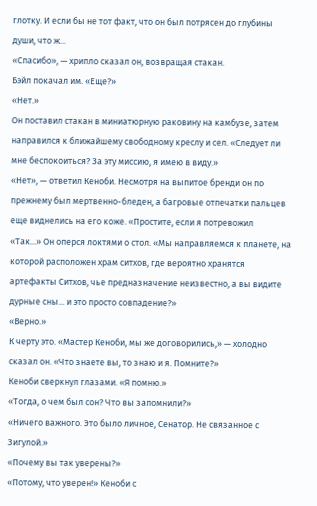глотку. И если бы не тот факт, что он был потрясен до глубины души, что ж...
«Спасибо», — хрипло сказал он, возвращая стакан.
Бэйл покачал им. «Еще?»
«Нет.»
Он поставил стакан в миниатюрную раковину на камбузе, затем направился к ближайшему свободному креслу и сел. «Следует ли мне беспокоиться? За эту миссию, я имею в виду.»
«Нет», — ответил Кеноби. Несмотря на выпитое бренди он по прежнему был мертвенно-бледен, а багровые отпечатки пальцев еще виднелись на его коже. «Простите, если я потревожил
«Так...» Он оперся локтями о стол. «Мы направляемся к планете, на которой расположен храм ситхов, где вероятно хранятся артефакты Ситхов, чье предназначение неизвестно, а вы видите дурные сны... и это просто совпадение?»
«Верно.»
К черту это. «Мастер Кеноби, мы же договорились,» — холодно сказал он. «Что знаете вы, то знаю и я. Помните?»
Кеноби сверкнул глазами. «Я помню.»
«Тогда, о чем был сон? Что вы запомнили?»
«Ничего важного. Это было личное, Сенатор. Не связанное с Зигулой.»
«Почему вы так уверены?»
«Потому, что уверен!» Кеноби с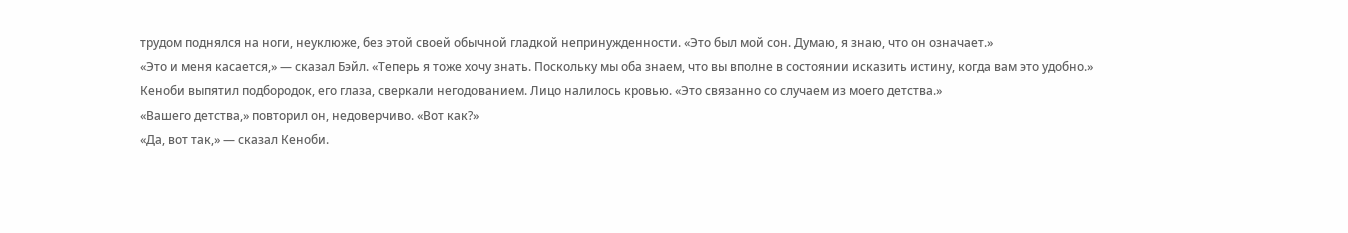трудом поднялся на ноги, неуклюже, без этой своей обычной гладкой непринужденности. «Это был мой сон. Думаю, я знаю, что он означает.»
«Это и меня касается,» — сказал Бэйл. «Теперь я тоже хочу знать. Поскольку мы оба знаем, что вы вполне в состоянии исказить истину, когда вам это удобно.»
Кеноби выпятил подбородок, его глаза, сверкали негодованием. Лицо налилось кровью. «Это связанно со случаем из моего детства.»
«Вашего детства,» повторил он, недоверчиво. «Вот как?»
«Да, вот так,» — сказал Кеноби.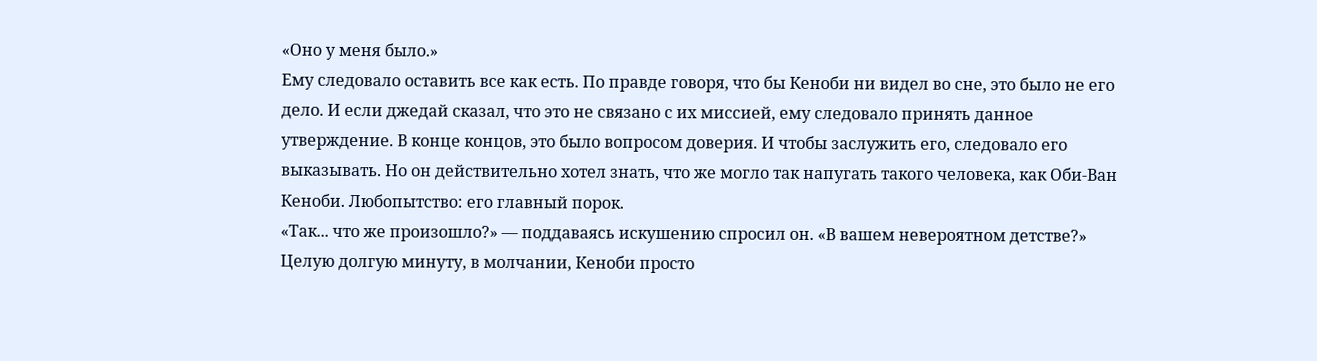«Оно у меня было.»
Ему следовало оставить все как есть. По правде говоря, что бы Кеноби ни видел во сне, это было не его дело. И если джедай сказал, что это не связано с их миссией, ему следовало принять данное утверждение. В конце концов, это было вопросом доверия. И чтобы заслужить его, следовало его выказывать. Но он действительно хотел знать, что же могло так напугать такого человека, как Оби-Ван Кеноби. Любопытство: его главный порок.
«Так... что же произошло?» — поддаваясь искушению спросил он. «В вашем невероятном детстве?»
Целую долгую минуту, в молчании, Кеноби просто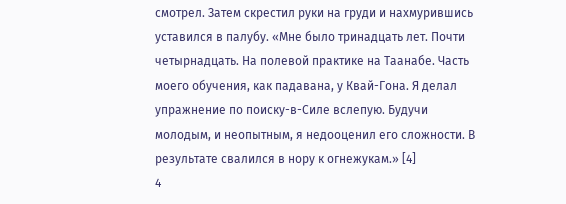смотрел. Затем скрестил руки на груди и нахмурившись уставился в палубу. «Мне было тринадцать лет. Почти четырнадцать. На полевой практике на Таанабе. Часть моего обучения, как падавана, у Квай-Гона. Я делал упражнение по поиску-в-Силе вслепую. Будучи молодым, и неопытным, я недооценил его сложности. В результате свалился в нору к огнежукам.» [4]
4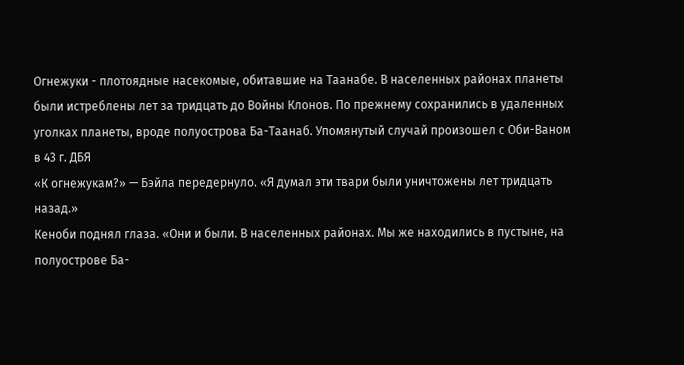Огнежуки - плотоядные насекомые, обитавшие на Таанабе. В населенных районах планеты были истреблены лет за тридцать до Войны Клонов. По прежнему сохранились в удаленных уголках планеты, вроде полуострова Ба-Таанаб. Упомянутый случай произошел с Оби-Ваном в 43 г. ДБЯ
«К огнежукам?» — Бэйла передернуло. «Я думал эти твари были уничтожены лет тридцать назад.»
Кеноби поднял глаза. «Они и были. В населенных районах. Мы же находились в пустыне, на полуострове Ба-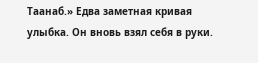Таанаб.» Едва заметная кривая улыбка. Он вновь взял себя в руки.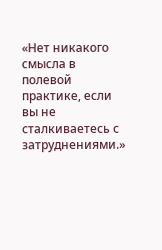«Нет никакого смысла в полевой практике, если вы не сталкиваетесь с затруднениями.»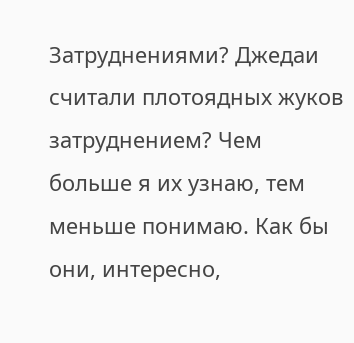Затруднениями? Джедаи считали плотоядных жуков затруднением? Чем больше я их узнаю, тем меньше понимаю. Как бы они, интересно,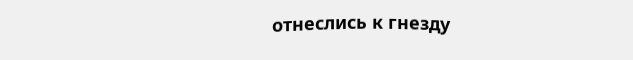отнеслись к гнезду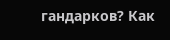гандарков? Как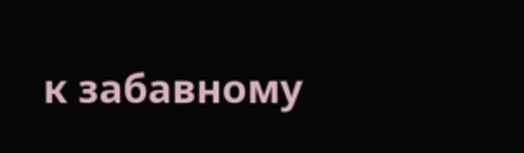к забавному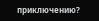приключению?